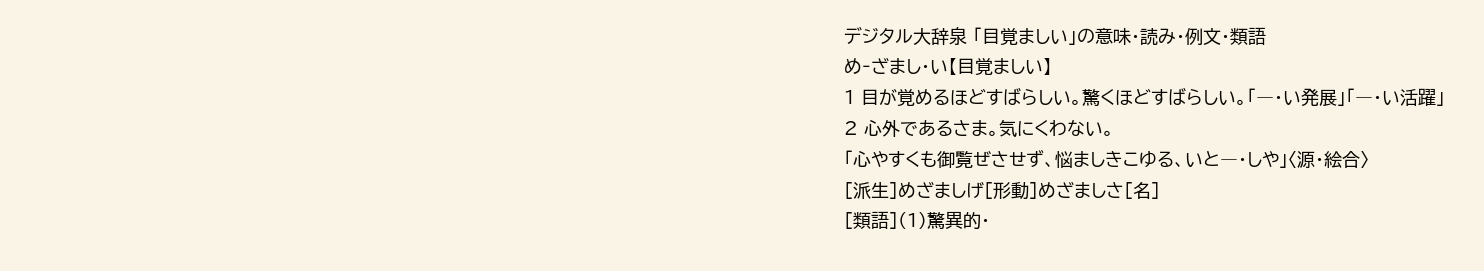デジタル大辞泉 「目覚ましい」の意味・読み・例文・類語
め‐ざまし・い【目覚ましい】
1 目が覚めるほどすばらしい。驚くほどすばらしい。「―・い発展」「―・い活躍」
2 心外であるさま。気にくわない。
「心やすくも御覧ぜさせず、悩ましきこゆる、いと―・しや」〈源・絵合〉
[派生]めざましげ[形動]めざましさ[名]
[類語](1)驚異的・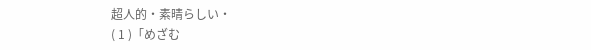超人的・素晴らしい・
( 1 )「めざむ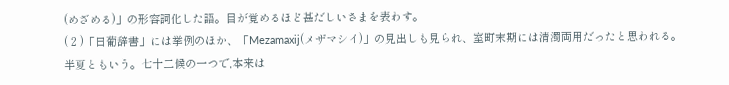(めざめる)」の形容詞化した語。目が覚めるほど甚だしいさまを表わす。
( 2 )「日葡辞書」には挙例のほか、「Mezamaxij(メザマシイ)」の見出しも見られ、室町末期には清濁両用だったと思われる。
半夏ともいう。七十二候の一つで,本来は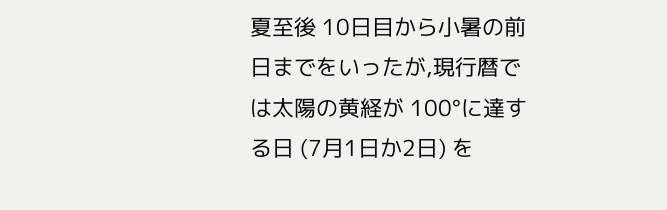夏至後 10日目から小暑の前日までをいったが,現行暦では太陽の黄経が 100°に達する日 (7月1日か2日) を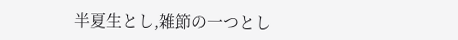半夏生とし,雑節の一つとし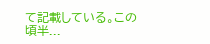て記載している。この頃半...